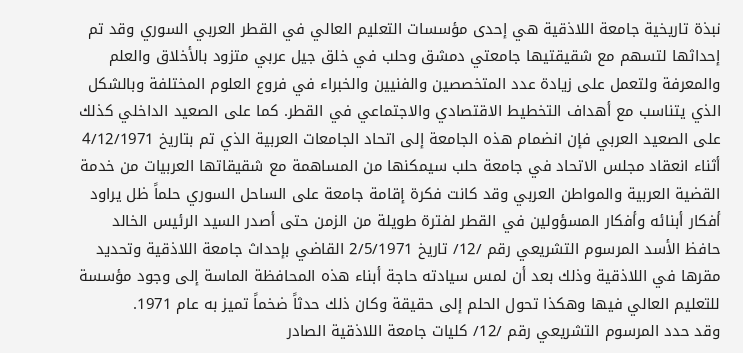نبذة تاريخية جامعة اللاذقية هي إحدى مؤسسات التعليم العالي في القطر العربي السوري وقد تم إحداثها لتسهم مع شقيقتيها جامعتي دمشق وحلب في خلق جيل عربي متزود بالأخلاق والعلم والمعرفة ولتعمل على زيادة عدد المتخصصين والفنيين والخبراء في فروع العلوم المختلفة وبالشكل الذي يتناسب مع أهداف التخطيط الاقتصادي والاجتماعي في القطر. كما على الصعيد الداخلي كذلك على الصعيد العربي فإن انضمام هذه الجامعة إلى اتحاد الجامعات العربية الذي تم بتاريخ 4/12/1971 أثناء انعقاد مجلس الاتحاد في جامعة حلب سيمكنها من المساهمة مع شقيقاتها العربيات من خدمة القضية العربية والمواطن العربي وقد كانت فكرة إقامة جامعة على الساحل السوري حلماً ظل يراود أفكار أبنائه وأفكار المسؤولين في القطر لفترة طويلة من الزمن حتى أصدر السيد الرئيس الخالد حافظ الأسد المرسوم التشريعي رقم /12/ تاريخ 2/5/1971 القاضي بإحداث جامعة اللاذقية وتحديد مقرها في اللاذقية وذلك بعد أن لمس سيادته حاجة أبناء هذه المحافظة الماسة إلى وجود مؤسسة للتعليم العالي فيها وهكذا تحول الحلم إلى حقيقة وكان ذلك حدثاً ضخماً تميز به عام 1971.
وقد حدد المرسوم التشريعي رقم /12/ كليات جامعة اللاذقية الصادر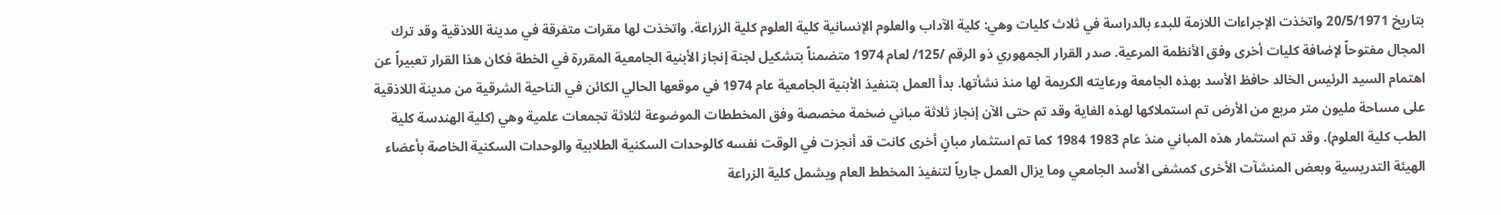بتاريخ 20/5/1971 واتخذت الإجراءات اللازمة للبدء بالدراسة في ثلاث كليات وهي: كلية الآداب والعلوم الإنسانية كلية العلوم كلية الزراعة. واتخذت لها مقرات متفرقة في مدينة اللاذقية وقد ترك المجال مفتوحاً لإضافة كليات أخرى وفق الأنظمة المرعية. صدر القرار الجمهوري ذو الرقم /125/ لعام 1974 متضمناً بتشكيل لجنة إنجاز الأبنية الجامعية المقررة في الخطة فكان هذا القرار تعبيراً عن اهتمام السيد الرئيس الخالد حافظ الأسد بهذه الجامعة ورعايته الكريمة لها منذ نشأتها. بدأ العمل بتنفيذ الأبنية الجامعية عام 1974 في موقعها الحالي الكائن في الناحية الشرقية من مدينة اللاذقية على مساحة مليون متر مربع من الأرض تم استملاكها لهذه الغاية وقد تم حتى الآن إنجاز ثلاثة مباني ضخمة مخصصة وفق المخططات الموضوعة لثلاثة تجمعات علمية وهي (كلية الهندسة كلية الطب كلية العلوم). وقد تم استثمار هذه المباني منذ عام 1983 1984 كما تم استثمار مبانٍ أخرى كانت قد أنجزت في الوقت نفسه كالوحدات السكنية الطلابية والوحدات السكنية الخاصة بأعضاء الهيئة التدريسية وبعض المنشآت الأخرى كمشفى الأسد الجامعي وما يزال العمل جارياً لتنفيذ المخطط العام ويشمل كلية الزراعة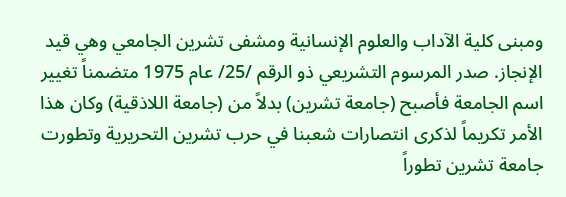ومبنى كلية الآداب والعلوم الإنسانية ومشفى تشرين الجامعي وهي قيد الإنجاز. صدر المرسوم التشريعي ذو الرقم /25/ عام 1975 متضمناً تغيير اسم الجامعة فأصبح (جامعة تشرين) بدلاً من (جامعة اللاذقية) وكان هذا الأمر تكريماً لذكرى انتصارات شعبنا في حرب تشرين التحريرية وتطورت جامعة تشرين تطوراً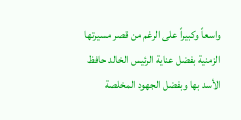واسعاً وكبيراً على الرغم من قصر مسيرتها الزمنية بفضل عناية الرئيس الخالد حافظ الأسد بها وبفضل الجهود المخلصة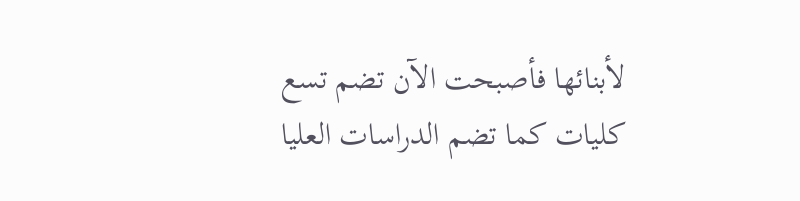لأبنائها فأصبحت الآن تضم تسع كليات كما تضم الدراسات العليا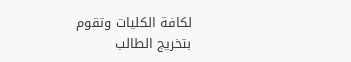لكافة الكليات وتقوم بتخريج الطالب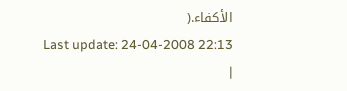الأكفاء.(
Last update: 24-04-2008 22:13
|